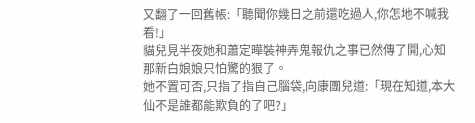又翻了一回舊帳:「聽聞你幾日之前還吃過人,你怎地不喊我看!」
貓兒見半夜她和蕭定曄裝神弄鬼報仇之事已然傳了開,心知那新白娘娘只怕驚的狠了。
她不置可否,只指了指自己腦袋,向康團兒道:「現在知道,本大仙不是誰都能欺負的了吧?」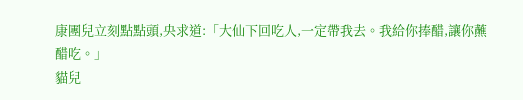康團兒立刻點點頭,央求道:「大仙下回吃人,一定帶我去。我給你捧醋,讓你蘸醋吃。」
貓兒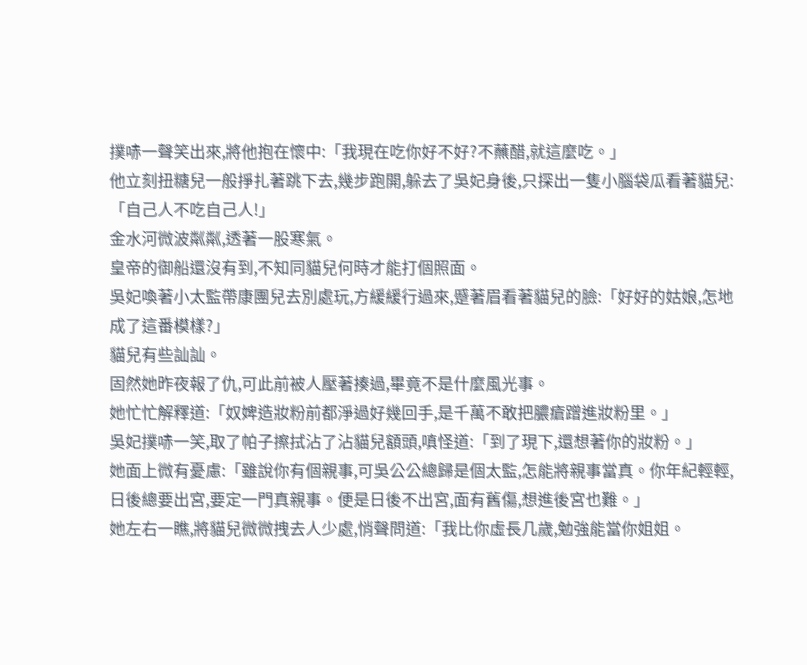撲哧一聲笑出來,將他抱在懷中:「我現在吃你好不好?不蘸醋,就這麼吃。」
他立刻扭糖兒一般掙扎著跳下去,幾步跑開,躲去了吳妃身後,只探出一隻小腦袋瓜看著貓兒:「自己人不吃自己人!」
金水河微波粼粼,透著一股寒氣。
皇帝的御船還沒有到,不知同貓兒何時才能打個照面。
吳妃喚著小太監帶康團兒去別處玩,方緩緩行過來,蹙著眉看著貓兒的臉:「好好的姑娘,怎地成了這番模樣?」
貓兒有些訕訕。
固然她昨夜報了仇,可此前被人壓著揍過,畢竟不是什麼風光事。
她忙忙解釋道:「奴婢造妝粉前都淨過好幾回手,是千萬不敢把膿瘡蹭進妝粉里。」
吳妃撲哧一笑,取了帕子擦拭沾了沾貓兒額頭,嗔怪道:「到了現下,還想著你的妝粉。」
她面上微有憂慮:「雖說你有個親事,可吳公公總歸是個太監,怎能將親事當真。你年紀輕輕,日後總要出宮,要定一門真親事。便是日後不出宮,面有舊傷,想進後宮也難。」
她左右一瞧,將貓兒微微拽去人少處,悄聲問道:「我比你虛長几歲,勉強能當你姐姐。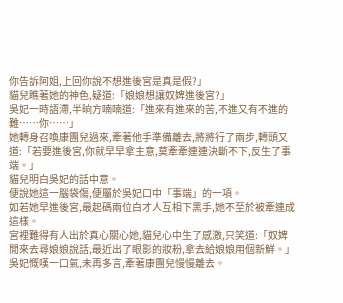你告訴阿姐,上回你說不想進後宮是真是假?」
貓兒瞧著她的神色,疑道:「娘娘想讓奴婢進後宮?」
吳妃一時語滯,半晌方喃喃道:「進來有進來的苦,不進又有不進的難……你……」
她轉身召喚康團兒過來,牽著他手準備離去,將將行了兩步,轉頭又道:「若要進後宮,你就早早拿主意,莫牽牽連連決斷不下,反生了事端。」
貓兒明白吳妃的話中意。
便說她這一腦袋傷,便屬於吳妃口中「事端」的一項。
如若她早進後宮,最起碼兩位白才人互相下黑手,她不至於被牽連成這樣。
宮裡難得有人出於真心關心她,貓兒心中生了感激,只笑道:「奴婢閒來去尋娘娘說話,最近出了眼影的妝粉,拿去給娘娘用個新鮮。」
吳妃慨嘆一口氣,未再多言,牽著康團兒慢慢離去。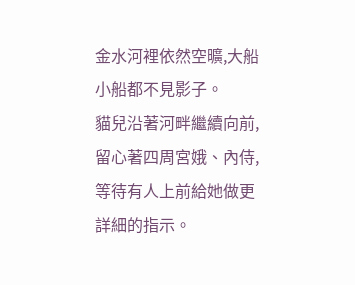金水河裡依然空曠,大船小船都不見影子。
貓兒沿著河畔繼續向前,留心著四周宮娥、內侍,等待有人上前給她做更詳細的指示。